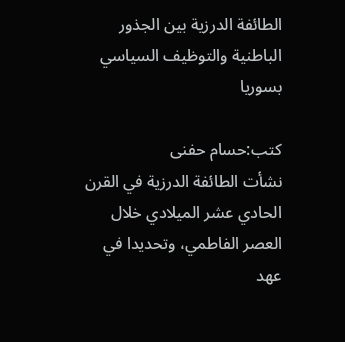الطائفة الدرزية بين الجذور الباطنية والتوظيف السياسي بسوريا

كتب:حسام حفنى
نشأت الطائفة الدرزية في القرن الحادي عشر الميلادي خلال العصر الفاطمي، وتحديدا في عهد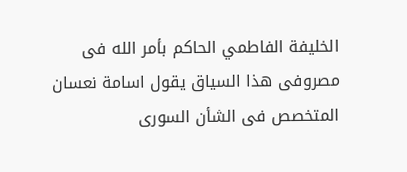الخليفة الفاطمي الحاكم بأمر الله فى مصروفى هذا السياق يقول اسامة نعسان المتخصص فى الشأن السورى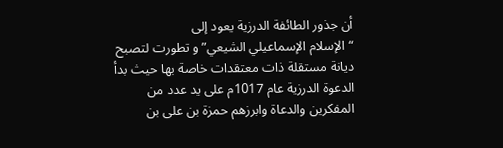أن جذور الطائفة الدرزية يعود إلى
“الإسلام الإسماعيلي الشيعي” و تطورت لتصبح ديانة مستقلة ذات معتقدات خاصة بها حيث بدأ الدعوة الدرزية عام 1017م على يد عدد من المفكرين والدعاة وابرزهم حمزة بن على بن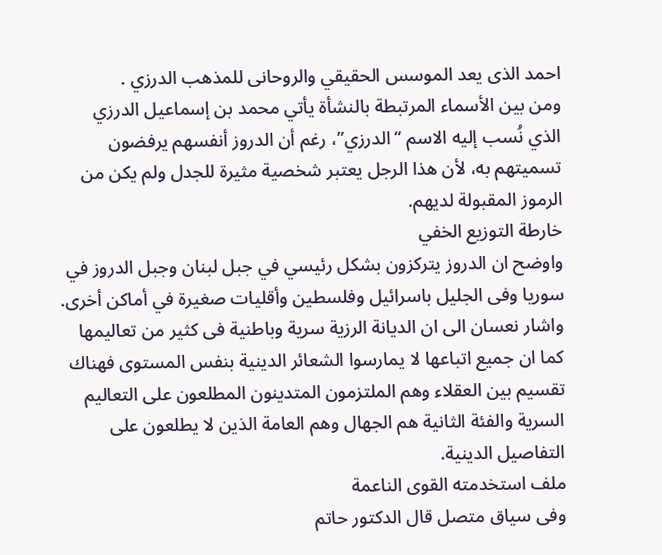احمد الذى يعد الموسس الحقيقي والروحانى للمذهب الدرزي .
ومن بين الأسماء المرتبطة بالنشأة يأتي محمد بن إسماعيل الدرزي الذي نُسب إليه الاسم “الدرزي”، رغم أن الدروز أنفسهم يرفضون تسميتهم به، لأن هذا الرجل يعتبر شخصية مثيرة للجدل ولم يكن من الرموز المقبولة لديهم.
خارطة التوزيع الخفي
واوضح ان الدروز يتركزون بشكل رئيسي في جبل لبنان وجبل الدروز في سوريا وفى الجليل باسرائيل وفلسطين وأقليات صغيرة في أماكن أخرى.
واشار نعسان الى ان الديانة الرزية سرية وباطنية فى كثير من تعاليمها كما ان جميع اتباعها لا يمارسوا الشعائر الدينية بنفس المستوى فهناك تقسيم بين العقلاء وهم الملتزمون المتدينون المطلعون على التعاليم السرية والفئة الثانية هم الجهال وهم العامة الذين لا يطلعون على التفاصيل الدينية.
ملف استخدمته القوى الناعمة
وفى سياق متصل قال الدكتور حاتم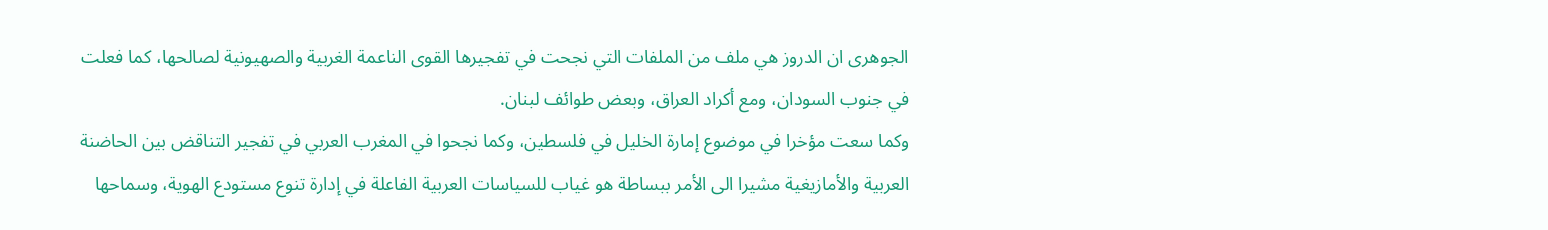الجوهرى ان الدروز هي ملف من الملفات التي نجحت في تفجيرها القوى الناعمة الغربية والصهيونية لصالحها، كما فعلت في جنوب السودان، ومع أكراد العراق، وبعض طوائف لبنان.
وكما سعت مؤخرا في موضوع إمارة الخليل في فلسطين، وكما نجحوا في المغرب العربي في تفجير التناقض بين الحاضنة العربية والأمازيغية مشيرا الى الأمر ببساطة هو غياب للسياسات العربية الفاعلة في إدارة تنوع مستودع الهوية، وسماحها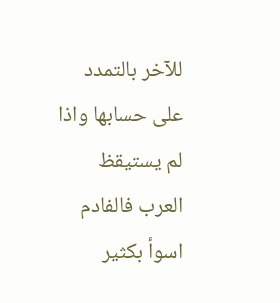للآخر بالتمدد على حسابها واذا لم يستيقظ العرب فالفادم اسوأ بكثير